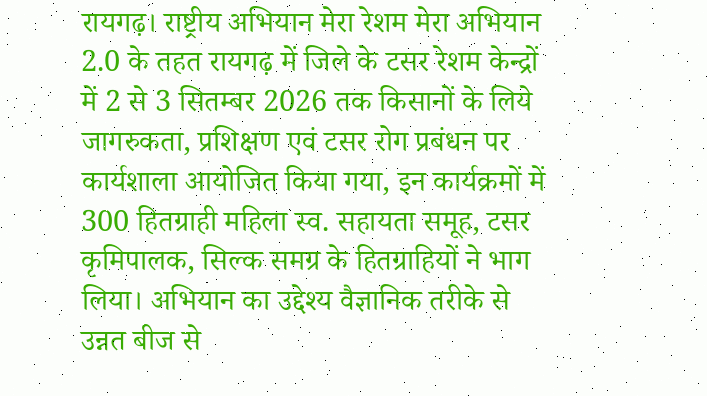रायगढ़। राष्ट्रीय अभियान मेरा रेशम मेरा अभियान 2.0 के तहत रायगढ़ में जिले के टसर रेशम केन्द्रों में 2 से 3 सितम्बर 2026 तक किसानों के लिये जागरुकता, प्रशिक्षण एवं टसर रोग प्रबंधन पर कार्यशाला आयोजित किया गया, इन कार्यक्रमों में 300 हितग्राही महिला स्व. सहायता समूह, टसर कृमिपालक, सिल्क समग्र के हितग्राहियों ने भाग लिया। अभियान का उद्देश्य वैज्ञानिक तरीके से उन्नत बीज से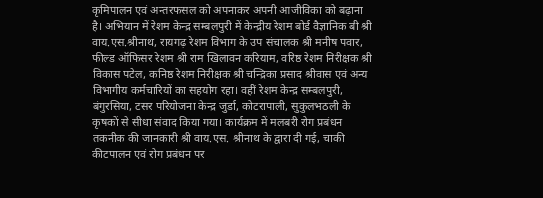कृमिपालन एवं अन्तरफसल को अपनाकर अपनी आजीविका को बढ़ाना है। अभियान में रेशम केन्द्र सम्बलपुरी में केन्द्रीय रेशम बोर्ड वैज्ञानिक बी श्री वाय.एस.श्रीनाथ, रायगढ़ रेशम विभाग के उप संचालक श्री मनीष पवार, फील्ड ऑफिसर रेशम श्री राम खिलावन करियाम, वरिष्ठ रेशम निरीक्षक श्री विकास पटेल, कनिष्ठ रेशम निरीक्षक श्री चन्द्रिका प्रसाद श्रीवास एवं अन्य विभागीय कर्मचारियों का सहयोग रहा। वहीं रेशम केन्द्र सम्बलपुरी, बंगुरसिया, टसर परियोजना केन्द्र जुर्डा, कोटरापाली, सुकुलभठली के कृषकों से सीधा संवाद किया गया। कार्यक्रम में मलबरी रोग प्रबंधन तकनीक की जानकारी श्री वाय.एस. श्रीनाथ के द्वारा दी गई, चाकी कीटपालन एवं रोग प्रबंधन पर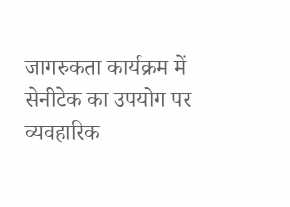जागरुकता कार्यक्रम में सेनीटेक का उपयोग पर व्यवहारिक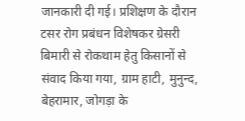जानकारी दी गई। प्रशिक्षण के दौरान टसर रोग प्रबंधन विशेषकर ग्रेसरी बिमारी से रोकथाम हेतु किसानों से संवाद किया गया, ग्राम हाटी, मुनुन्द, बेहरामार, जोगड़ा के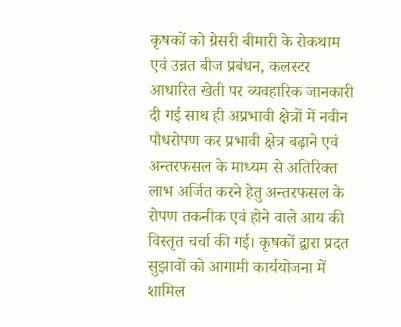कृषकों को ग्रेसरी बीमारी के रोकथाम एवं उन्नत बीज प्रबंधन, कलस्टर आधारित खेती पर व्यवहारिक जानकारी दी गई साथ ही अप्रभावी क्षेत्रों में नवीन पौधरोपण कर प्रभावी क्षेत्र बढ़ाने एवं अन्तरफसल के माध्यम से अतिरिक्त लाभ अर्जित करने हेतु अन्तरफसल के रोपण तकनीक एवं होने वाले आय की विस्तृत चर्चा की गई। कृषकों द्वारा प्रदत सुझावों को आगामी कार्ययोजना में शामिल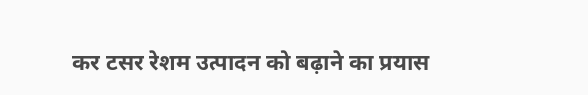कर टसर रेशम उत्पादन को बढ़ाने का प्रयास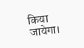किया जायेगा।